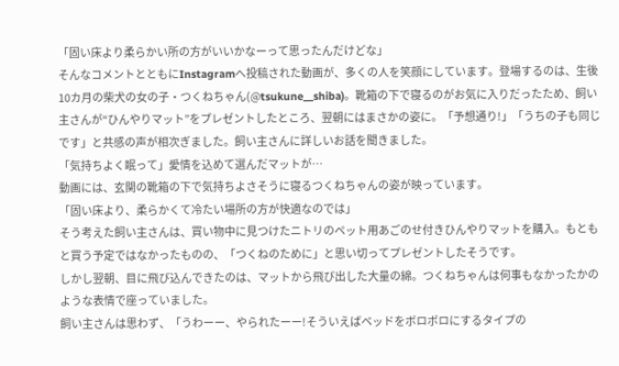「固い床より柔らかい所の方がいいかなーって思ったんだけどな」
そんなコメントとともにInstagramへ投稿された動画が、多くの人を笑顔にしています。登場するのは、生後10カ月の柴犬の女の子・つくねちゃん(@tsukune__shiba)。靴箱の下で寝るのがお気に入りだったため、飼い主さんが“ひんやりマット”をプレゼントしたところ、翌朝にはまさかの姿に。「予想通り!」「うちの子も同じです」と共感の声が相次ぎました。飼い主さんに詳しいお話を聞きました。
「気持ちよく眠って」愛情を込めて選んだマットが…
動画には、玄関の靴箱の下で気持ちよさそうに寝るつくねちゃんの姿が映っています。
「固い床より、柔らかくて冷たい場所の方が快適なのでは」
そう考えた飼い主さんは、買い物中に見つけたニトリのペット用あごのせ付きひんやりマットを購入。もともと買う予定ではなかったものの、「つくねのために」と思い切ってプレゼントしたそうです。
しかし翌朝、目に飛び込んできたのは、マットから飛び出した大量の綿。つくねちゃんは何事もなかったかのような表情で座っていました。
飼い主さんは思わず、「うわーー、やられたーー!そういえばベッドをボロボロにするタイプの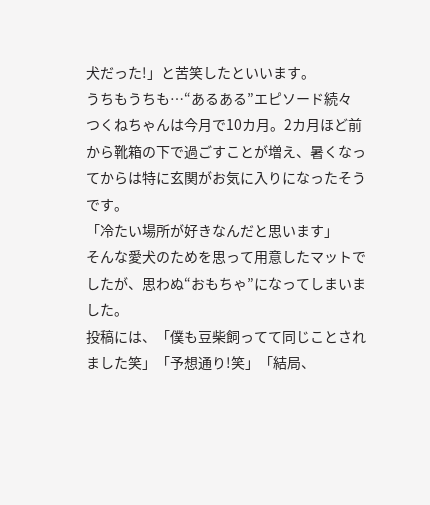犬だった!」と苦笑したといいます。
うちもうちも…“あるある”エピソード続々
つくねちゃんは今月で10カ月。2カ月ほど前から靴箱の下で過ごすことが増え、暑くなってからは特に玄関がお気に入りになったそうです。
「冷たい場所が好きなんだと思います」
そんな愛犬のためを思って用意したマットでしたが、思わぬ“おもちゃ”になってしまいました。
投稿には、「僕も豆柴飼ってて同じことされました笑」「予想通り!笑」「結局、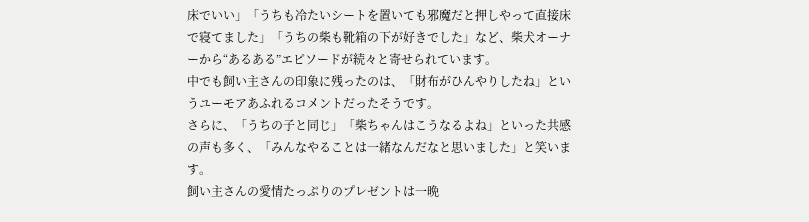床でいい」「うちも冷たいシートを置いても邪魔だと押しやって直接床で寝てました」「うちの柴も靴箱の下が好きでした」など、柴犬オーナーから“あるある”エピソードが続々と寄せられています。
中でも飼い主さんの印象に残ったのは、「財布がひんやりしたね」というユーモアあふれるコメントだったそうです。
さらに、「うちの子と同じ」「柴ちゃんはこうなるよね」といった共感の声も多く、「みんなやることは一緒なんだなと思いました」と笑います。
飼い主さんの愛情たっぷりのプレゼントは一晩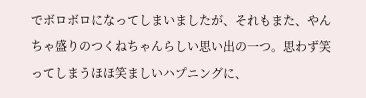でボロボロになってしまいましたが、それもまた、やんちゃ盛りのつくねちゃんらしい思い出の一つ。思わず笑ってしまうほほ笑ましいハプニングに、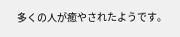多くの人が癒やされたようです。